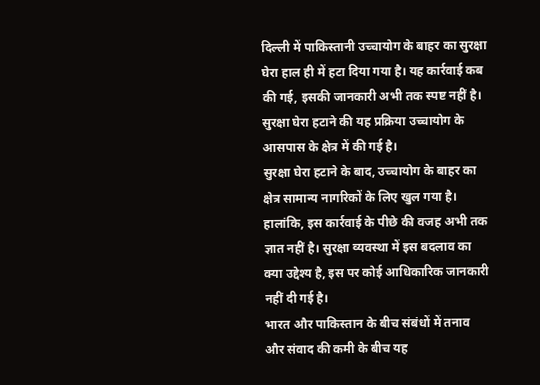दिल्ली में पाकिस्तानी उच्चायोग के बाहर का सुरक्षा घेरा हाल ही में हटा दिया गया है। यह कार्रवाई कब की गई, इसकी जानकारी अभी तक स्पष्ट नहीं है। सुरक्षा घेरा हटाने की यह प्रक्रिया उच्चायोग के आसपास के क्षेत्र में की गई है।
सुरक्षा घेरा हटाने के बाद, उच्चायोग के बाहर का क्षेत्र सामान्य नागरिकों के लिए खुल गया है। हालांकि, इस कार्रवाई के पीछे की वजह अभी तक ज्ञात नहीं है। सुरक्षा व्यवस्था में इस बदलाव का क्या उद्देश्य है, इस पर कोई आधिकारिक जानकारी नहीं दी गई है।
भारत और पाकिस्तान के बीच संबंधों में तनाव और संवाद की कमी के बीच यह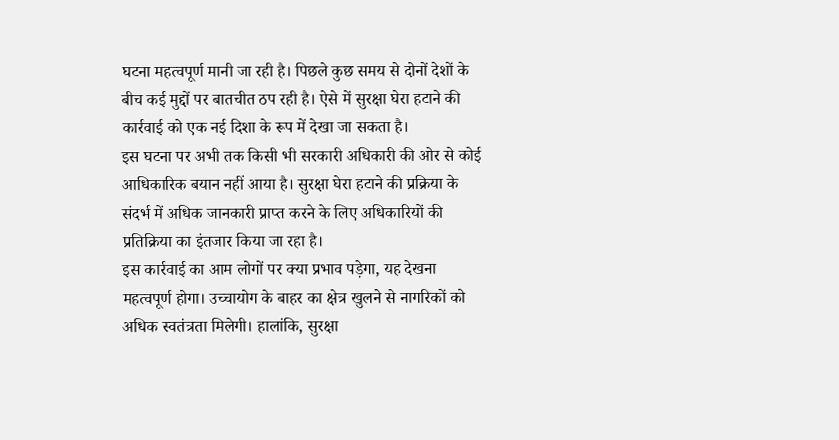घटना महत्वपूर्ण मानी जा रही है। पिछले कुछ समय से दोनों देशों के बीच कई मुद्दों पर बातचीत ठप रही है। ऐसे में सुरक्षा घेरा हटाने की कार्रवाई को एक नई दिशा के रूप में देखा जा सकता है।
इस घटना पर अभी तक किसी भी सरकारी अधिकारी की ओर से कोई आधिकारिक बयान नहीं आया है। सुरक्षा घेरा हटाने की प्रक्रिया के संदर्भ में अधिक जानकारी प्राप्त करने के लिए अधिकारियों की प्रतिक्रिया का इंतजार किया जा रहा है।
इस कार्रवाई का आम लोगों पर क्या प्रभाव पड़ेगा, यह देखना महत्वपूर्ण होगा। उच्चायोग के बाहर का क्षेत्र खुलने से नागरिकों को अधिक स्वतंत्रता मिलेगी। हालांकि, सुरक्षा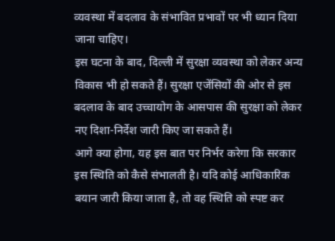व्यवस्था में बदलाव के संभावित प्रभावों पर भी ध्यान दिया जाना चाहिए।
इस घटना के बाद, दिल्ली में सुरक्षा व्यवस्था को लेकर अन्य विकास भी हो सकते हैं। सुरक्षा एजेंसियों की ओर से इस बदलाव के बाद उच्चायोग के आसपास की सुरक्षा को लेकर नए दिशा-निर्देश जारी किए जा सकते हैं।
आगे क्या होगा, यह इस बात पर निर्भर करेगा कि सरकार इस स्थिति को कैसे संभालती है। यदि कोई आधिकारिक बयान जारी किया जाता है, तो वह स्थिति को स्पष्ट कर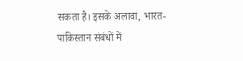सकता है। इसके अलावा, भारत-पाकिस्तान संबंधों में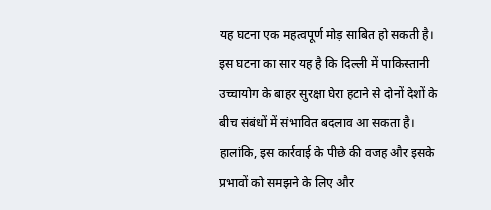यह घटना एक महत्वपूर्ण मोड़ साबित हो सकती है।
इस घटना का सार यह है कि दिल्ली में पाकिस्तानी उच्चायोग के बाहर सुरक्षा घेरा हटाने से दोनों देशों के बीच संबंधों में संभावित बदलाव आ सकता है। हालांकि, इस कार्रवाई के पीछे की वजह और इसके प्रभावों को समझने के लिए और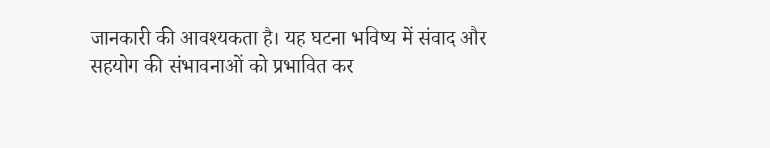जानकारी की आवश्यकता है। यह घटना भविष्य में संवाद और सहयोग की संभावनाओं को प्रभावित कर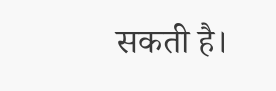सकती है।